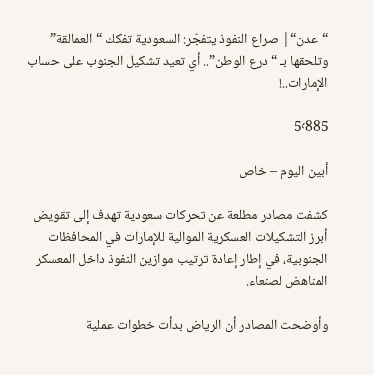“عدن“| صراع النفوذ يتفجّر: السعودية تفكك “العمالقة” وتلحقها بـ “درع الوطن”.. أي تعيد تشكيل الجنوب على حساب الإمارات..!

5٬885

أبين اليوم – خاص

كشفت مصادر مطلعة عن تحركات سعودية تهدف إلى تقويض أبرز التشكيلات العسكرية الموالية للإمارات في المحافظات الجنوبية، في إطار إعادة ترتيب موازين النفوذ داخل المعسكر المناهض لصنعاء.

وأوضحت المصادر أن الرياض بدأت خطوات عملية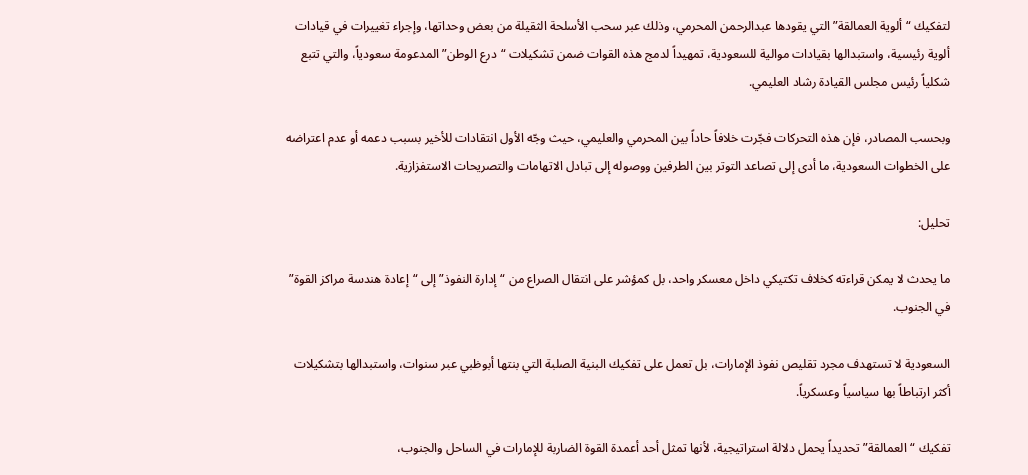لتفكيك “ألوية العمالقة” التي يقودها عبدالرحمن المحرمي، وذلك عبر سحب الأسلحة الثقيلة من بعض وحداتها، وإجراء تغييرات في قيادات ألوية رئيسية، واستبدالها بقيادات موالية للسعودية، تمهيداً لدمج هذه القوات ضمن تشكيلات “درع الوطن” المدعومة سعودياً، والتي تتبع شكلياً رئيس مجلس القيادة رشاد العليمي.

وبحسب المصادر، فإن هذه التحركات فجّرت خلافاً حاداً بين المحرمي والعليمي، حيث وجّه الأول انتقادات للأخير بسبب دعمه أو عدم اعتراضه على الخطوات السعودية، ما أدى إلى تصاعد التوتر بين الطرفين ووصوله إلى تبادل الاتهامات والتصريحات الاستفزازية.

تحليل:

ما يحدث لا يمكن قراءته كخلاف تكتيكي داخل معسكر واحد، بل كمؤشر على انتقال الصراع من “إدارة النفوذ” إلى “إعادة هندسة مراكز القوة” في الجنوب.

السعودية لا تستهدف مجرد تقليص نفوذ الإمارات، بل تعمل على تفكيك البنية الصلبة التي بنتها أبوظبي عبر سنوات، واستبدالها بتشكيلات أكثر ارتباطاً بها سياسياً وعسكرياً.

تفكيك “العمالقة” تحديداً يحمل دلالة استراتيجية، لأنها تمثل أحد أعمدة القوة الضاربة للإمارات في الساحل والجنوب،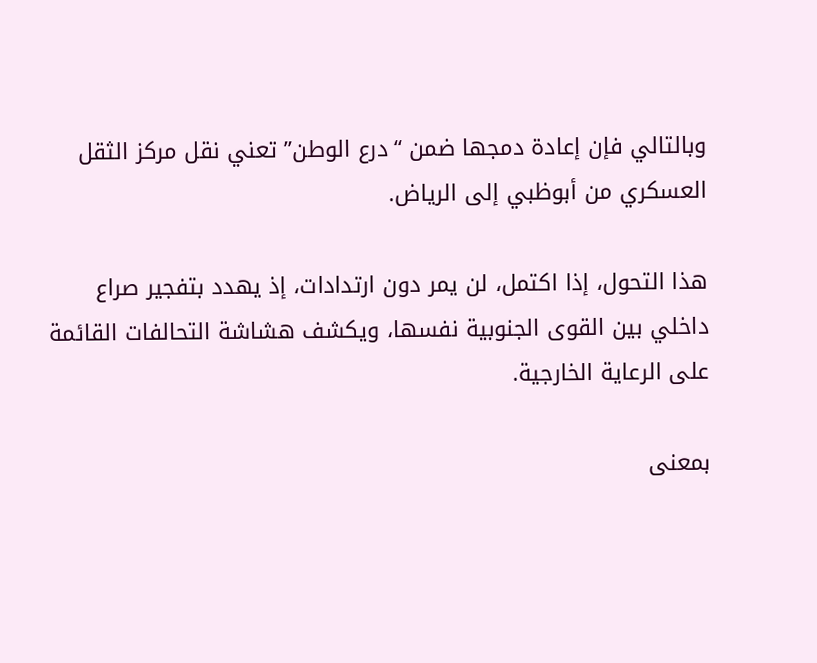وبالتالي فإن إعادة دمجها ضمن “درع الوطن” تعني نقل مركز الثقل العسكري من أبوظبي إلى الرياض.

هذا التحول، إذا اكتمل، لن يمر دون ارتدادات، إذ يهدد بتفجير صراع داخلي بين القوى الجنوبية نفسها، ويكشف هشاشة التحالفات القائمة على الرعاية الخارجية.

بمعنى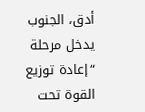أدق، الجنوب يدخل مرحلة “إعادة توزيع القوة تحت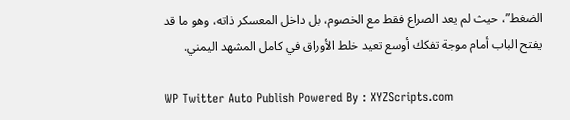الضغط”، حيث لم يعد الصراع فقط مع الخصوم، بل داخل المعسكر ذاته، وهو ما قد يفتح الباب أمام موجة تفكك أوسع تعيد خلط الأوراق في كامل المشهد اليمني.

WP Twitter Auto Publish Powered By : XYZScripts.com